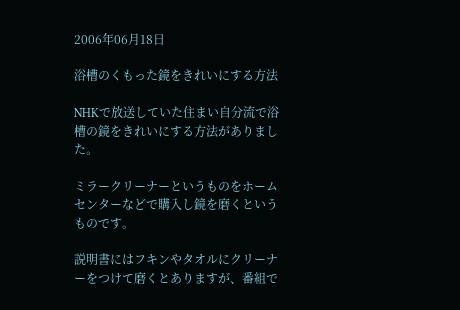2006年06月18日

浴槽のくもった鏡をきれいにする方法

NHKで放送していた住まい自分流で浴槽の鏡をきれいにする方法がありました。

ミラークリーナーというものをホームセンターなどで購入し鏡を磨くというものです。

説明書にはフキンやタオルにクリーナーをつけて磨くとありますが、番組で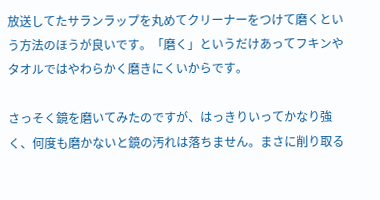放送してたサランラップを丸めてクリーナーをつけて磨くという方法のほうが良いです。「磨く」というだけあってフキンやタオルではやわらかく磨きにくいからです。

さっそく鏡を磨いてみたのですが、はっきりいってかなり強く、何度も磨かないと鏡の汚れは落ちません。まさに削り取る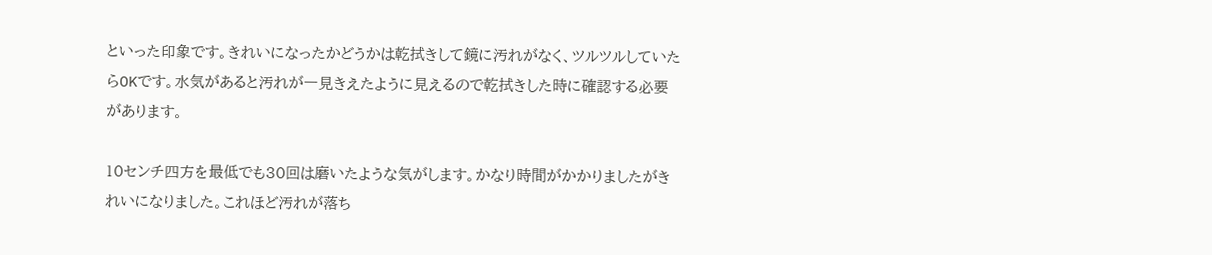といった印象です。きれいになったかどうかは乾拭きして鏡に汚れがなく、ツルツルしていたらOKです。水気があると汚れが一見きえたように見えるので乾拭きした時に確認する必要があります。

10センチ四方を最低でも30回は磨いたような気がします。かなり時間がかかりましたがきれいになりました。これほど汚れが落ち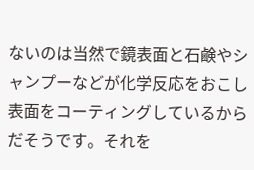ないのは当然で鏡表面と石鹸やシャンプーなどが化学反応をおこし表面をコーティングしているからだそうです。それを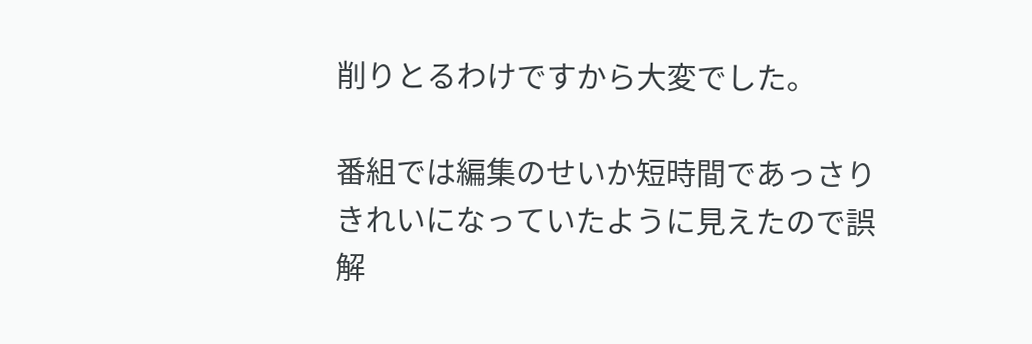削りとるわけですから大変でした。

番組では編集のせいか短時間であっさりきれいになっていたように見えたので誤解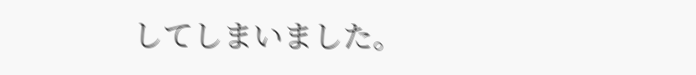してしまいました。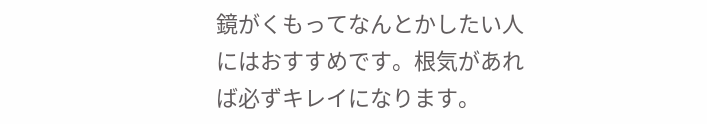鏡がくもってなんとかしたい人にはおすすめです。根気があれば必ずキレイになります。